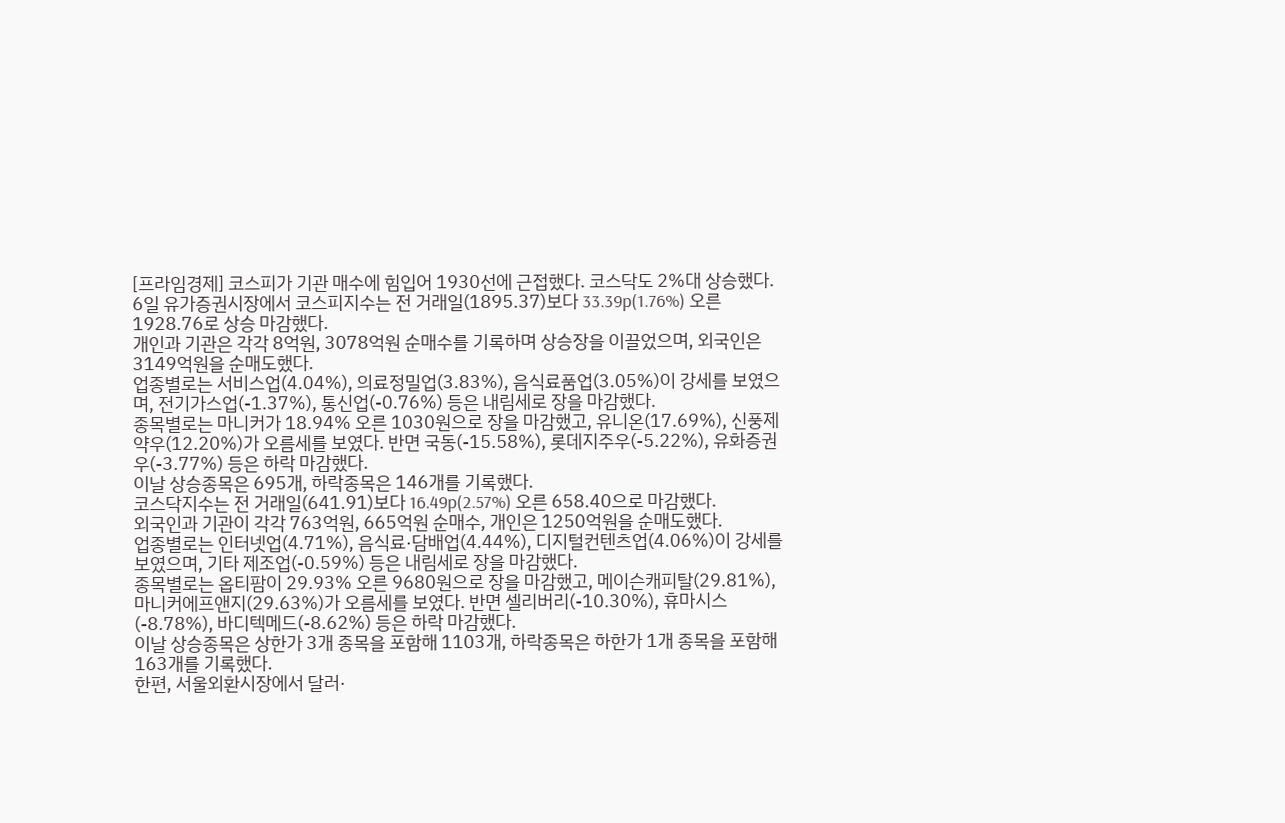[프라임경제] 코스피가 기관 매수에 힘입어 1930선에 근접했다. 코스닥도 2%대 상승했다.
6일 유가증권시장에서 코스피지수는 전 거래일(1895.37)보다 33.39p(1.76%) 오른 1928.76로 상승 마감했다.
개인과 기관은 각각 8억원, 3078억원 순매수를 기록하며 상승장을 이끌었으며, 외국인은 3149억원을 순매도했다.
업종별로는 서비스업(4.04%), 의료정밀업(3.83%), 음식료품업(3.05%)이 강세를 보였으며, 전기가스업(-1.37%), 통신업(-0.76%) 등은 내림세로 장을 마감했다.
종목별로는 마니커가 18.94% 오른 1030원으로 장을 마감했고, 유니온(17.69%), 신풍제약우(12.20%)가 오름세를 보였다. 반면 국동(-15.58%), 롯데지주우(-5.22%), 유화증권우(-3.77%) 등은 하락 마감했다.
이날 상승종목은 695개, 하락종목은 146개를 기록했다.
코스닥지수는 전 거래일(641.91)보다 16.49p(2.57%) 오른 658.40으로 마감했다.
외국인과 기관이 각각 763억원, 665억원 순매수, 개인은 1250억원을 순매도했다.
업종별로는 인터넷업(4.71%), 음식료·담배업(4.44%), 디지털컨텐츠업(4.06%)이 강세를 보였으며, 기타 제조업(-0.59%) 등은 내림세로 장을 마감했다.
종목별로는 옵티팜이 29.93% 오른 9680원으로 장을 마감했고, 메이슨캐피탈(29.81%), 마니커에프앤지(29.63%)가 오름세를 보였다. 반면 셀리버리(-10.30%), 휴마시스(-8.78%), 바디텍메드(-8.62%) 등은 하락 마감했다.
이날 상승종목은 상한가 3개 종목을 포함해 1103개, 하락종목은 하한가 1개 종목을 포함해 163개를 기록했다.
한편, 서울외환시장에서 달러·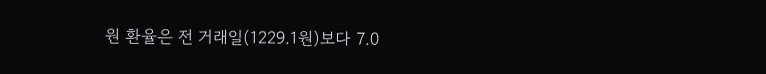원 환율은 전 거래일(1229.1원)보다 7.0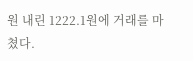원 내린 1222.1원에 거래를 마쳤다.